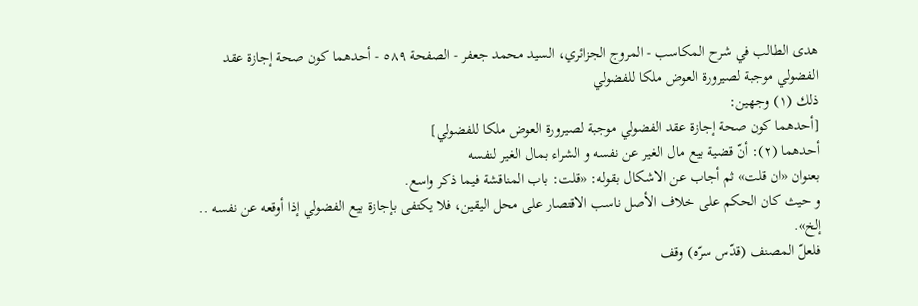هدى الطالب في شرح المكاسب - المروج الجزائري، السيد محمد جعفر - الصفحة ٥٨٩ - أحدهما كون صحة إجازة عقد الفضولي موجبة لصيرورة العوض ملكا للفضولي
ذلك (١) وجهين:
[أحدهما كون صحة إجازة عقد الفضولي موجبة لصيرورة العوض ملكا للفضولي]
أحدهما (٢): أنّ قضية بيع مال الغير عن نفسه و الشراء بمال الغير لنفسه
بعنوان «ان قلت» ثم أجاب عن الاشكال بقوله: «قلت: باب المناقشة فيما ذكر واسع.
و حيث كان الحكم على خلاف الأصل ناسب الاقتصار على محل اليقين، فلا يكتفى بإجازة بيع الفضولي إذا أوقعه عن نفسه .. إلخ».
فلعلّ المصنف (قدّس سرّه) وقف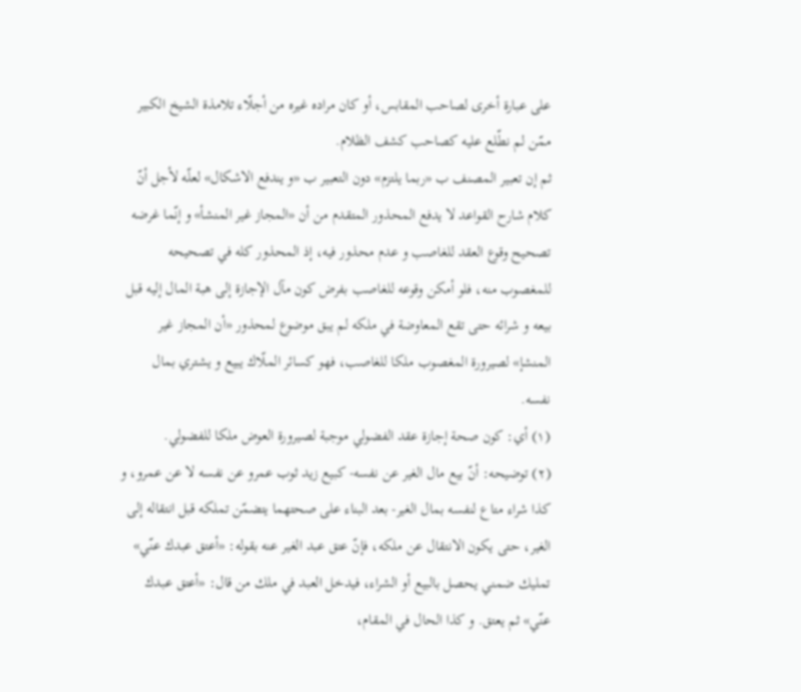على عبارة أخرى لصاحب المقابس، أو كان مراده غيره من أجلّاء تلامذة الشيخ الكبير ممّن لم نطّلع عليه كصاحب كشف الظلام.
ثم إن تعبير المصنف ب «ربما يلتزم» دون التعبير ب «و يندفع الاشكال» لعلّه لأجل أنّ كلام شارح القواعد لا يدفع المحذور المتقدم من أن «المجاز غير المنشأ» و إنّما غرضه تصحيح وقوع العقد للغاصب و عدم محذور فيه، إذ المحذور كله في تصحيحه للمغصوب منه، فلو أمكن وقوعه للغاصب بفرض كون مآل الإجازة إلى هبة المال إليه قبل بيعه و شرائه حتى تقع المعاوضة في ملكه لم يبق موضوع لمحذور «أن المجاز غير المنشإ» لصيرورة المغصوب ملكا للغاصب، فهو كسائر الملّاك يبيع و يشتري بمال نفسه.
(١) أي: كون صحة إجازة عقد الفضولي موجبة لصيرورة العوض ملكا للفضولي.
(٢) توضيحه: أنّ بيع مال الغير عن نفسه- كبيع زيد ثوب عمرو عن نفسه لا عن عمرو، و كذا شراء متاع لنفسه بمال الغير- بعد البناء على صحتهما يتضمّن تملكه قبل انتقاله إلى الغير، حتى يكون الانتقال عن ملكه، فإنّ عتق عبد الغير عنه بقوله: «أعتق عبدك عنّي» تمليك ضمني يحصل بالبيع أو الشراء، فيدخل العبد في ملك من قال: «أعتق عبدك عنّي» ثم يعتق. و كذا الحال في المقام،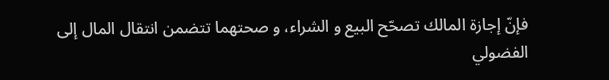فإنّ إجازة المالك تصحّح البيع و الشراء، و صحتهما تتضمن انتقال المال إلى الفضولي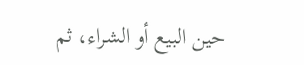حين البيع أو الشراء، ثم